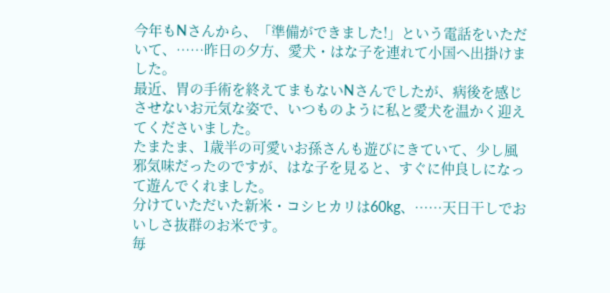今年もNさんから、「準備ができました!」という電話をいただいて、……昨日の夕方、愛犬・はな子を連れて小国へ出掛けました。
最近、胃の手術を終えてまもないNさんでしたが、病後を感じさせないお元気な姿で、いつものように私と愛犬を温かく迎えてくださいました。
たまたま、1歳半の可愛いお孫さんも遊びにきていて、少し風邪気味だったのですが、はな子を見ると、すぐに仲良しになって遊んでくれました。
分けていただいた新米・コシヒカリは60kg、……天日干しでおいしさ抜群のお米です。
毎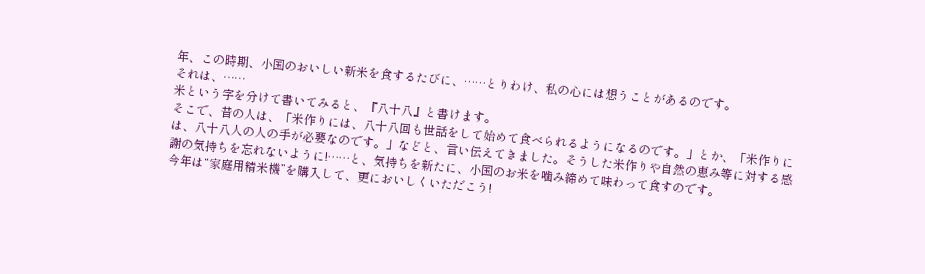年、この時期、小国のおいしい新米を食するたびに、……とりわけ、私の心には想うことがあるのです。
それは、……
米という字を分けて書いてみると、『八十八』と書けます。
そこで、昔の人は、「米作りには、八十八回も世話をして始めて食べられるようになるのです。」とか、「米作りには、八十八人の人の手が必要なのです。」などと、言い伝えてきました。そうした米作りや自然の恵み等に対する感謝の気持ちを忘れないように!……と、気持ちを新たに、小国のお米を噛み締めて味わって食すのです。
今年は“家庭用精米機”を購入して、更においしくいただこう!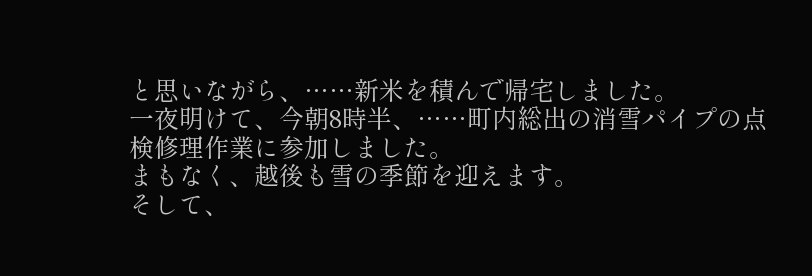と思いながら、……新米を積んで帰宅しました。
一夜明けて、今朝8時半、……町内総出の消雪パイプの点検修理作業に参加しました。
まもなく、越後も雪の季節を迎えます。
そして、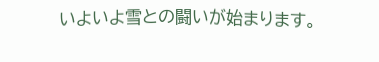いよいよ雪との闘いが始まります。